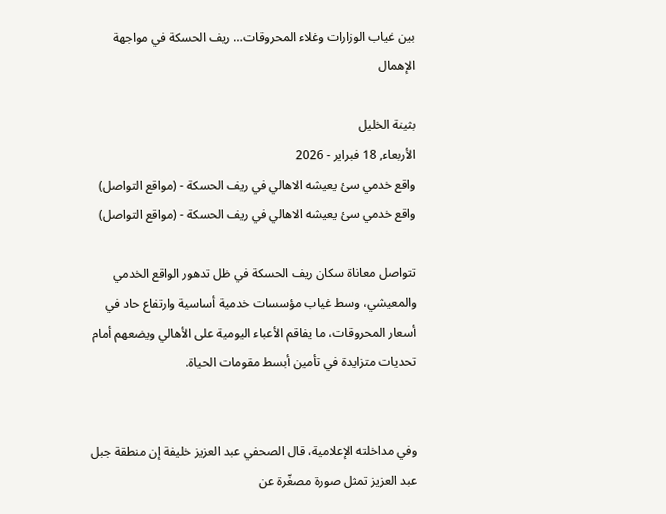بين غياب الوزارات وغلاء المحروقات… ريف الحسكة في مواجهة الإهمال

بثينة الخليل
الأربعاء, 18 فبراير - 2026
واقع خدمي سئ يعيشه الاهالي في ريف الحسكة - (مواقع التواصل)
واقع خدمي سئ يعيشه الاهالي في ريف الحسكة - (مواقع التواصل)

تتواصل معاناة سكان ريف الحسكة في ظل تدهور الواقع الخدمي والمعيشي، وسط غياب مؤسسات خدمية أساسية وارتفاع حاد في أسعار المحروقات، ما يفاقم الأعباء اليومية على الأهالي ويضعهم أمام تحديات متزايدة في تأمين أبسط مقومات الحياة.


وفي مداخلته الإعلامية، قال الصحفي عبد العزيز خليفة إن منطقة جبل عبد العزيز تمثل صورة مصغّرة عن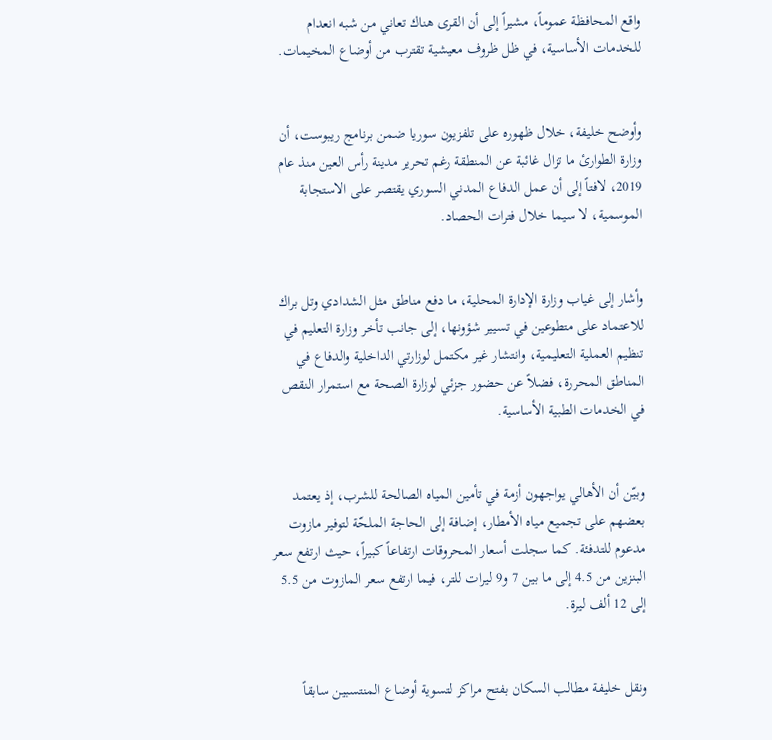واقع المحافظة عموماً، مشيراً إلى أن القرى هناك تعاني من شبه انعدام للخدمات الأساسية، في ظل ظروف معيشية تقترب من أوضاع المخيمات.


وأوضح خليفة، خلال ظهوره على تلفزيون سوريا ضمن برنامج ريبوست، أن وزارة الطوارئ ما تزال غائبة عن المنطقة رغم تحرير مدينة رأس العين منذ عام 2019، لافتاً إلى أن عمل الدفاع المدني السوري يقتصر على الاستجابة الموسمية، لا سيما خلال فترات الحصاد.


وأشار إلى غياب وزارة الإدارة المحلية، ما دفع مناطق مثل الشدادي وتل براك للاعتماد على متطوعين في تسيير شؤونها، إلى جانب تأخر وزارة التعليم في تنظيم العملية التعليمية، وانتشار غير مكتمل لوزارتي الداخلية والدفاع في المناطق المحررة، فضلاً عن حضور جزئي لوزارة الصحة مع استمرار النقص في الخدمات الطبية الأساسية.


وبيّن أن الأهالي يواجهون أزمة في تأمين المياه الصالحة للشرب، إذ يعتمد بعضهم على تجميع مياه الأمطار، إضافة إلى الحاجة الملحّة لتوفير مازوت مدعوم للتدفئة. كما سجلت أسعار المحروقات ارتفاعاً كبيراً، حيث ارتفع سعر البنزين من 4.5 إلى ما بين 7 و9 ليرات للتر، فيما ارتفع سعر المازوت من 5.5 إلى 12 ألف ليرة.


ونقل خليفة مطالب السكان بفتح مراكز لتسوية أوضاع المنتسبين سابقاً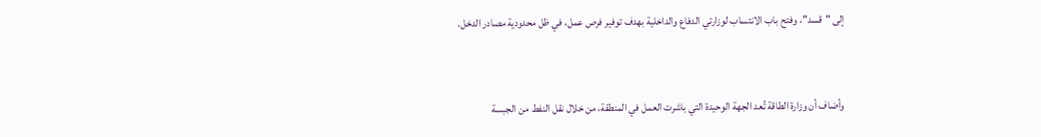إلى "قسد"، وفتح باب الانتساب لوزارتي الدفاع والداخلية بهدف توفير فرص عمل، في ظل محدودية مصادر الدخل.


وأضاف أن وزارة الطاقة تُعد الجهة الوحيدة التي باشرت العمل في المنطقة، من خلال نقل النفط من الجبسة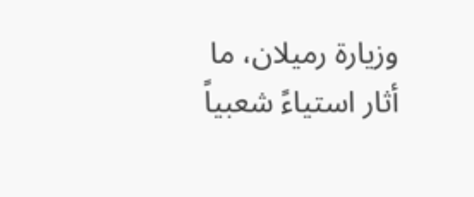وزيارة رميلان، ما أثار استياءً شعبياً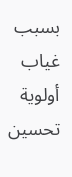بسبب غياب أولوية تحسين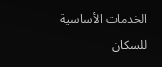الخدمات الأساسية للسكان